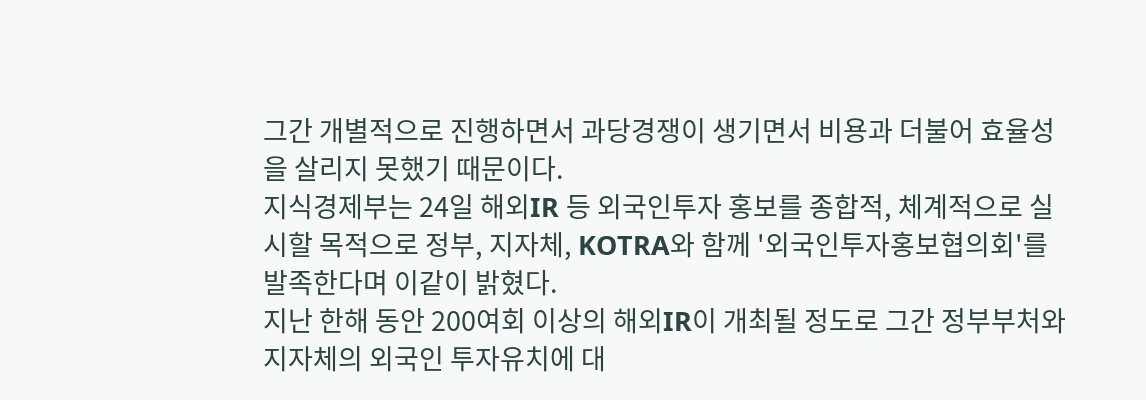그간 개별적으로 진행하면서 과당경쟁이 생기면서 비용과 더불어 효율성을 살리지 못했기 때문이다.
지식경제부는 24일 해외IR 등 외국인투자 홍보를 종합적, 체계적으로 실시할 목적으로 정부, 지자체, KOTRA와 함께 '외국인투자홍보협의회'를 발족한다며 이같이 밝혔다.
지난 한해 동안 200여회 이상의 해외IR이 개최될 정도로 그간 정부부처와 지자체의 외국인 투자유치에 대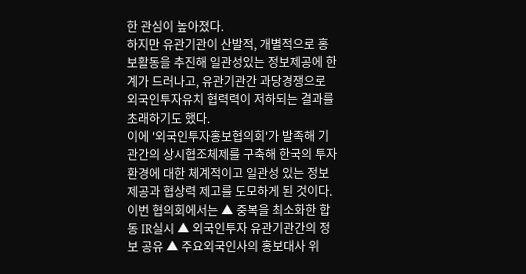한 관심이 높아졌다.
하지만 유관기관이 산발적, 개별적으로 홍보활동을 추진해 일관성있는 정보제공에 한계가 드러나고, 유관기관간 과당경쟁으로 외국인투자유치 협력력이 저하되는 결과를 초래하기도 했다.
이에 '외국인투자홍보협의회'가 발족해 기관간의 상시협조체제를 구축해 한국의 투자환경에 대한 체계적이고 일관성 있는 정보제공과 협상력 제고를 도모하게 된 것이다.
이번 협의회에서는 ▲ 중복을 최소화한 합동 IR실시 ▲ 외국인투자 유관기관간의 정보 공유 ▲ 주요외국인사의 홍보대사 위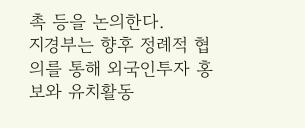촉 등을 논의한다.
지경부는 향후 정례적 협의를 통해 외국인투자 홍보와 유치활동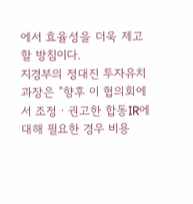에서 효율성을 더욱 제고할 방침이다.
지경부의 정대진 투자유치과장은 "향후 이 협의회에서 조정ㆍ권고한 합동IR에 대해 필요한 경우 비용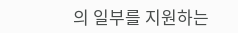의 일부를 지원하는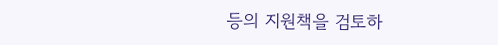등의 지원책을 검토하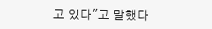고 있다"고 말했다